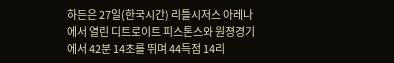하든은 27일(한국시간) 리틀시저스 아레나에서 열린 디트로이트 피스톤스와 원졍경기에서 42분 14초를 뛰며 44득점 14리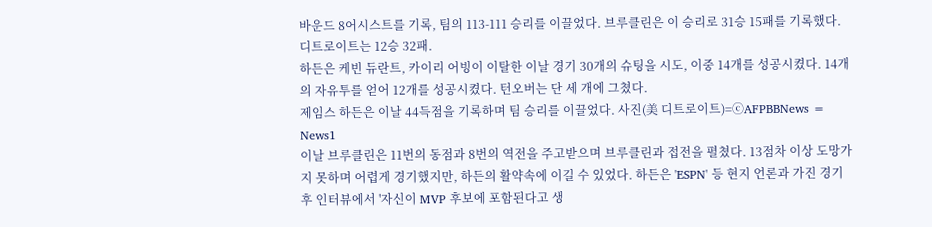바운드 8어시스트를 기록, 팀의 113-111 승리를 이끌었다. 브루클린은 이 승리로 31승 15패를 기록했다. 디트로이트는 12승 32패.
하든은 케빈 듀란트, 카이리 어빙이 이탈한 이날 경기 30개의 슈팅을 시도, 이중 14개를 성공시켰다. 14개의 자유투를 얻어 12개를 성공시켰다. 턴오버는 단 세 개에 그쳤다.
제임스 하든은 이날 44득점을 기록하며 팀 승리를 이끌었다. 사진(美 디트로이트)=ⓒAFPBBNews = News1
이날 브루클린은 11번의 동점과 8번의 역전을 주고받으며 브루클린과 접전을 펼쳤다. 13점차 이상 도망가지 못하며 어렵게 경기했지만, 하든의 활약속에 이길 수 있었다. 하든은 'ESPN' 등 현지 언론과 가진 경기후 인터뷰에서 '자신이 MVP 후보에 포함된다고 생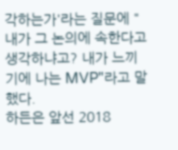각하는가'라는 질문에 "내가 그 논의에 속한다고 생각하냐고? 내가 느끼기에 나는 MVP"라고 말했다.
하든은 앞선 2018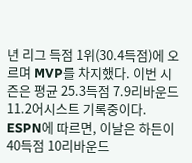년 리그 득점 1위(30.4득점)에 오르며 MVP를 차지했다. 이번 시즌은 평균 25.3득점 7.9리바운드 11.2어시스트 기록중이다.
ESPN에 따르면, 이날은 하든이 40득점 10리바운드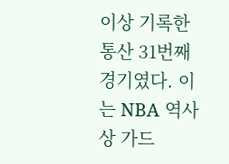이상 기록한 통산 31번째 경기였다. 이는 NBA 역사상 가드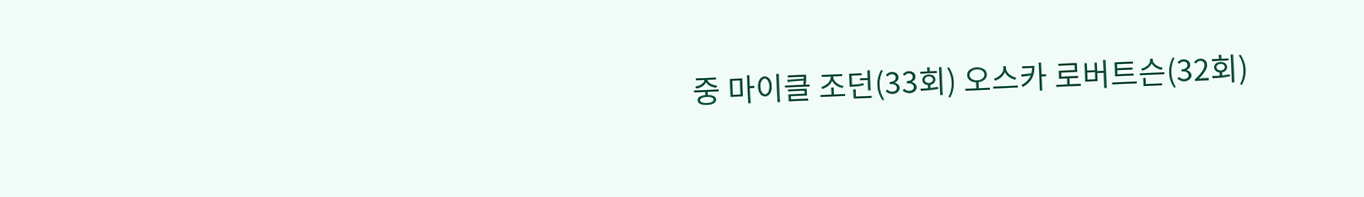중 마이클 조던(33회) 오스카 로버트슨(32회)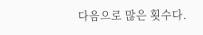다음으로 많은 횟수다.